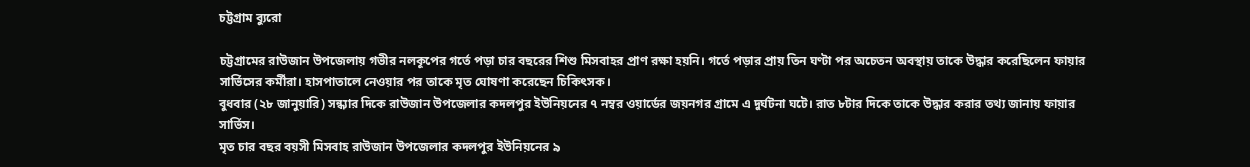চট্টগ্রাম ব্যুরো

চট্টগ্রামের রাউজান উপজেলায় গভীর নলকূপের গর্তে পড়া চার বছরের শিশু মিসবাহর প্রাণ রক্ষা হয়নি। গর্তে পড়ার প্রায় তিন ঘণ্টা পর অচেতন অবস্থায় তাকে উদ্ধার করেছিলেন ফায়ার সার্ভিসের কর্মীরা। হাসপাতালে নেওয়ার পর তাকে মৃত ঘোষণা করেছেন চিকিৎসক।
বুধবার (২৮ জানুয়ারি) সন্ধ্যার দিকে রাউজান উপজেলার কদলপুর ইউনিয়নের ৭ নম্বর ওয়ার্ডের জয়নগর গ্রামে এ দুর্ঘটনা ঘটে। রাত ৮টার দিকে তাকে উদ্ধার করার তথ্য জানায় ফায়ার সার্ভিস।
মৃত চার বছর বয়সী মিসবাহ রাউজান উপজেলার কদলপুর ইউনিয়নের ৯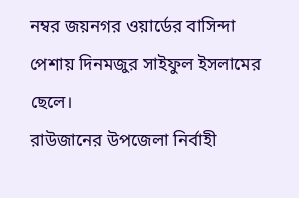নম্বর জয়নগর ওয়ার্ডের বাসিন্দা পেশায় দিনমজুর সাইফুল ইসলামের ছেলে।
রাউজানের উপজেলা নির্বাহী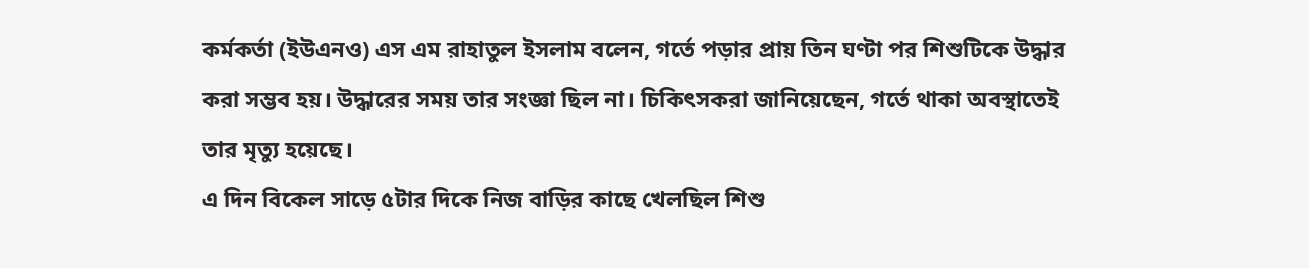কর্মকর্তা (ইউএনও) এস এম রাহাতুল ইসলাম বলেন, গর্তে পড়ার প্রায় তিন ঘণ্টা পর শিশুটিকে উদ্ধার করা সম্ভব হয়। উদ্ধারের সময় তার সংজ্ঞা ছিল না। চিকিৎসকরা জানিয়েছেন, গর্তে থাকা অবস্থাতেই তার মৃত্যু হয়েছে।
এ দিন বিকেল সাড়ে ৫টার দিকে নিজ বাড়ির কাছে খেলছিল শিশু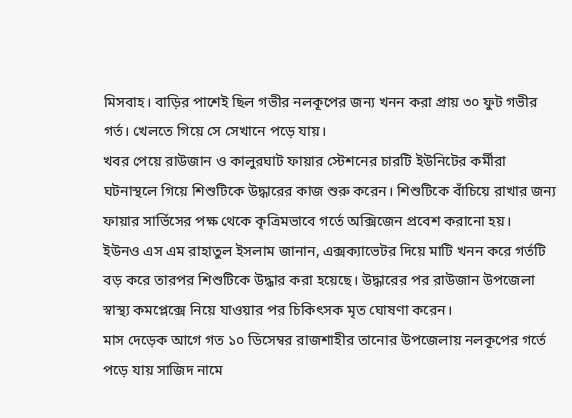মিসবাহ। বাড়ির পাশেই ছিল গভীর নলকূপের জন্য খনন করা প্রায় ৩০ ফুট গভীর গর্ত। খেলতে গিয়ে সে সেখানে পড়ে যায়।
খবর পেয়ে রাউজান ও কালুরঘাট ফায়ার স্টেশনের চারটি ইউনিটের কর্মীরা ঘটনাস্থলে গিয়ে শিশুটিকে উদ্ধারের কাজ শুরু করেন। শিশুটিকে বাঁচিয়ে রাখার জন্য ফায়ার সার্ভিসের পক্ষ থেকে কৃত্রিমভাবে গর্তে অক্সিজেন প্রবেশ করানো হয়।
ইউনও এস এম রাহাতুল ইসলাম জানান, এক্সক্যাভেটর দিয়ে মাটি খনন করে গর্তটি বড় করে তারপর শিশুটিকে উদ্ধার করা হয়েছে। উদ্ধারের পর রাউজান উপজেলা স্বাস্থ্য কমপ্লেক্সে নিয়ে যাওয়ার পর চিকিৎসক মৃত ঘোষণা করেন।
মাস দেড়েক আগে গত ১০ ডিসেম্বর রাজশাহীর তানোর উপজেলায় নলকূপের গর্তে পড়ে যায় সাজিদ নামে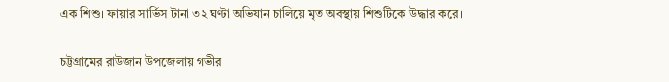এক শিশু। ফায়ার সার্ভিস টানা ৩২ ঘণ্টা অভিযান চালিয়ে মৃত অবস্থায় শিশুটিকে উদ্ধার করে।

চট্টগ্রামের রাউজান উপজেলায় গভীর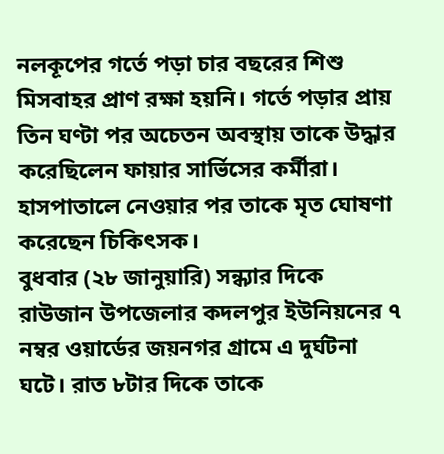নলকূপের গর্তে পড়া চার বছরের শিশু মিসবাহর প্রাণ রক্ষা হয়নি। গর্তে পড়ার প্রায় তিন ঘণ্টা পর অচেতন অবস্থায় তাকে উদ্ধার করেছিলেন ফায়ার সার্ভিসের কর্মীরা। হাসপাতালে নেওয়ার পর তাকে মৃত ঘোষণা করেছেন চিকিৎসক।
বুধবার (২৮ জানুয়ারি) সন্ধ্যার দিকে রাউজান উপজেলার কদলপুর ইউনিয়নের ৭ নম্বর ওয়ার্ডের জয়নগর গ্রামে এ দুর্ঘটনা ঘটে। রাত ৮টার দিকে তাকে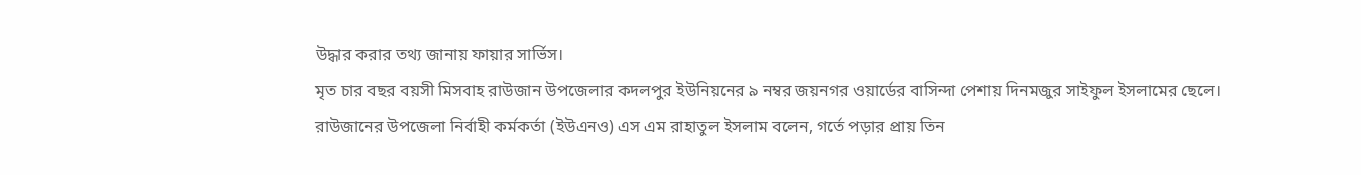উদ্ধার করার তথ্য জানায় ফায়ার সার্ভিস।
মৃত চার বছর বয়সী মিসবাহ রাউজান উপজেলার কদলপুর ইউনিয়নের ৯ নম্বর জয়নগর ওয়ার্ডের বাসিন্দা পেশায় দিনমজুর সাইফুল ইসলামের ছেলে।
রাউজানের উপজেলা নির্বাহী কর্মকর্তা (ইউএনও) এস এম রাহাতুল ইসলাম বলেন, গর্তে পড়ার প্রায় তিন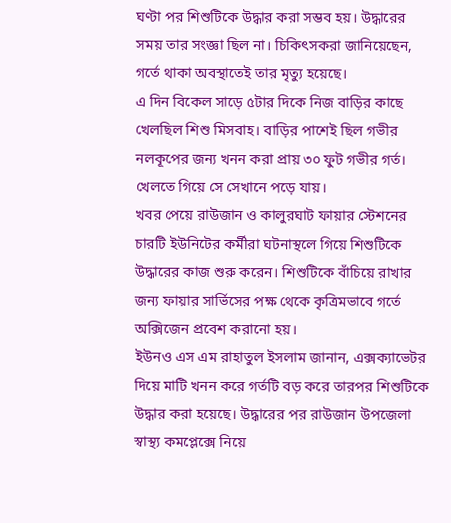ঘণ্টা পর শিশুটিকে উদ্ধার করা সম্ভব হয়। উদ্ধারের সময় তার সংজ্ঞা ছিল না। চিকিৎসকরা জানিয়েছেন, গর্তে থাকা অবস্থাতেই তার মৃত্যু হয়েছে।
এ দিন বিকেল সাড়ে ৫টার দিকে নিজ বাড়ির কাছে খেলছিল শিশু মিসবাহ। বাড়ির পাশেই ছিল গভীর নলকূপের জন্য খনন করা প্রায় ৩০ ফুট গভীর গর্ত। খেলতে গিয়ে সে সেখানে পড়ে যায়।
খবর পেয়ে রাউজান ও কালুরঘাট ফায়ার স্টেশনের চারটি ইউনিটের কর্মীরা ঘটনাস্থলে গিয়ে শিশুটিকে উদ্ধারের কাজ শুরু করেন। শিশুটিকে বাঁচিয়ে রাখার জন্য ফায়ার সার্ভিসের পক্ষ থেকে কৃত্রিমভাবে গর্তে অক্সিজেন প্রবেশ করানো হয়।
ইউনও এস এম রাহাতুল ইসলাম জানান, এক্সক্যাভেটর দিয়ে মাটি খনন করে গর্তটি বড় করে তারপর শিশুটিকে উদ্ধার করা হয়েছে। উদ্ধারের পর রাউজান উপজেলা স্বাস্থ্য কমপ্লেক্সে নিয়ে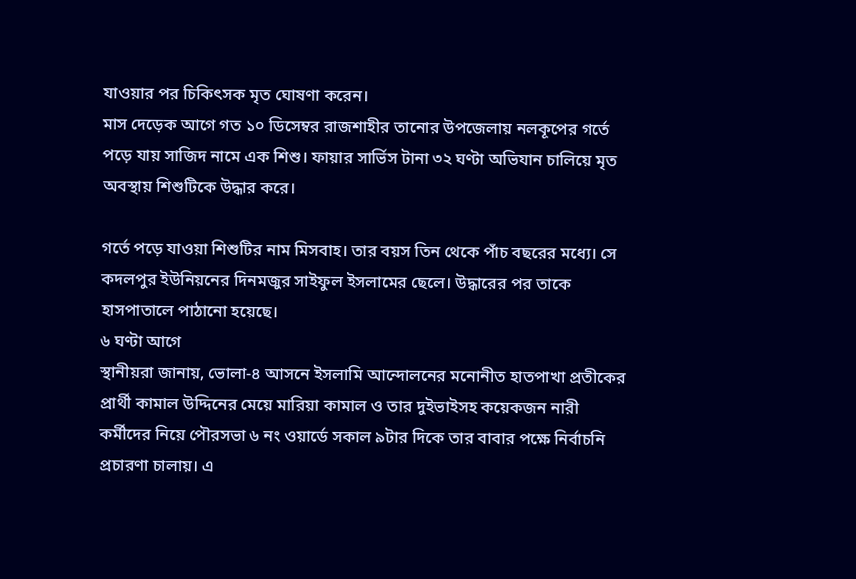যাওয়ার পর চিকিৎসক মৃত ঘোষণা করেন।
মাস দেড়েক আগে গত ১০ ডিসেম্বর রাজশাহীর তানোর উপজেলায় নলকূপের গর্তে পড়ে যায় সাজিদ নামে এক শিশু। ফায়ার সার্ভিস টানা ৩২ ঘণ্টা অভিযান চালিয়ে মৃত অবস্থায় শিশুটিকে উদ্ধার করে।

গর্তে পড়ে যাওয়া শিশুটির নাম মিসবাহ। তার বয়স তিন থেকে পাঁচ বছরের মধ্যে। সে কদলপুর ইউনিয়নের দিনমজুর সাইফুল ইসলামের ছেলে। উদ্ধারের পর তাকে হাসপাতালে পাঠানো হয়েছে।
৬ ঘণ্টা আগে
স্থানীয়রা জানায়, ভোলা-৪ আসনে ইসলামি আন্দোলনের মনোনীত হাতপাখা প্রতীকের প্রার্থী কামাল উদ্দিনের মেয়ে মারিয়া কামাল ও তার দুইভাইসহ কয়েকজন নারী কর্মীদের নিয়ে পৌরসভা ৬ নং ওয়ার্ডে সকাল ৯টার দিকে তার বাবার পক্ষে নির্বাচনি প্রচারণা চালায়। এ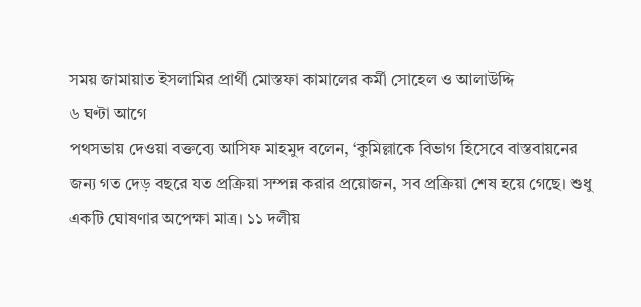সময় জামায়াত ইসলামির প্রার্থী মোস্তফা কামালের কর্মী সোহেল ও আলাউদ্দি
৬ ঘণ্টা আগে
পথসভায় দেওয়া বক্তব্যে আসিফ মাহমুদ বলেন, ‘কুমিল্লাকে বিভাগ হিসেবে বাস্তবায়নের জন্য গত দেড় বছরে যত প্রক্রিয়া সম্পন্ন করার প্রয়োজন, সব প্রক্রিয়া শেষ হয়ে গেছে। শুধু একটি ঘোষণার অপেক্ষা মাত্র। ১১ দলীয়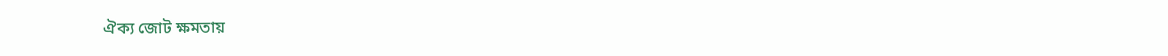ঐক্য জোট ক্ষমতায়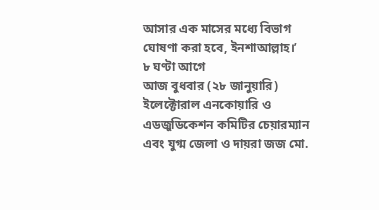আসার এক মাসের মধ্যে বিভাগ ঘোষণা করা হবে, ইনশাআল্লাহ।’
৮ ঘণ্টা আগে
আজ বুধবার (২৮ জানুয়ারি) ইলেক্টোরাল এনকোয়ারি ও এডজুডিকেশন কমিটির চেয়ারম্যান এবং যুগ্ম জেলা ও দায়রা জজ মো.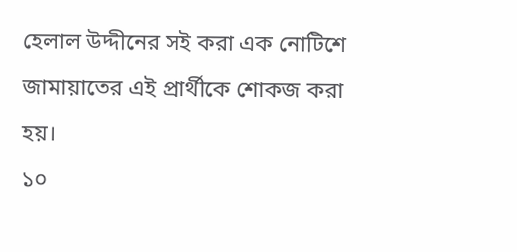হেলাল উদ্দীনের সই করা এক নোটিশে জামায়াতের এই প্রার্থীকে শোকজ করা হয়।
১০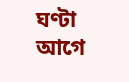ঘণ্টা আগে